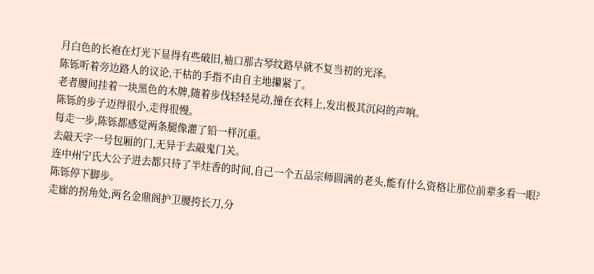月白色的长袍在灯光下显得有些破旧,袖口那古琴纹路早就不复当初的光泽。
陈铄听着旁边路人的议论,干枯的手指不由自主地攥紧了。
老者腰间挂着一块黑色的木牌,随着步伐轻轻晃动,撞在衣料上,发出极其沉闷的声响。
陈铄的步子迈得很小,走得很慢。
每走一步,陈铄都感觉两条腿像灌了铅一样沉重。
去敲天字一号包厢的门,无异于去敲鬼门关。
连中州宁氏大公子进去都只待了半炷香的时间,自己一个五品宗师圆满的老头,能有什么资格让那位前辈多看一眼?
陈铄停下脚步。
走廊的拐角处,两名金鼎阁护卫腰挎长刀,分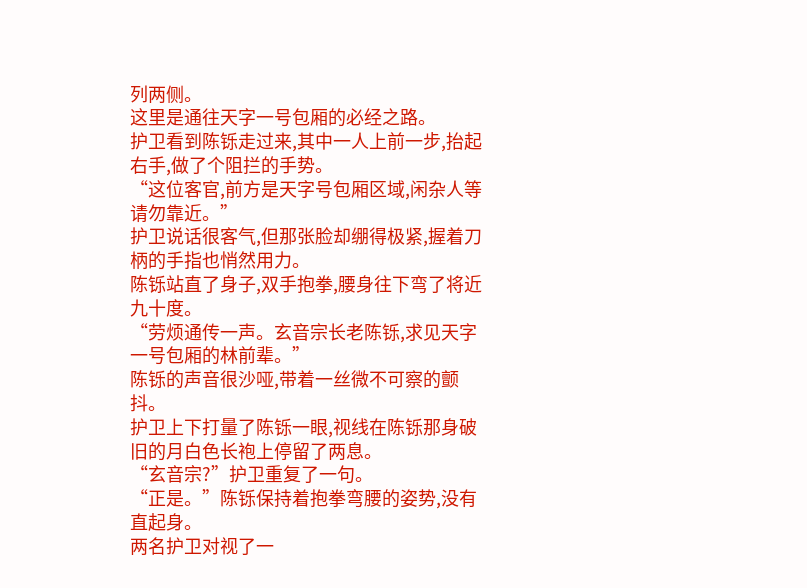列两侧。
这里是通往天字一号包厢的必经之路。
护卫看到陈铄走过来,其中一人上前一步,抬起右手,做了个阻拦的手势。
“这位客官,前方是天字号包厢区域,闲杂人等请勿靠近。”
护卫说话很客气,但那张脸却绷得极紧,握着刀柄的手指也悄然用力。
陈铄站直了身子,双手抱拳,腰身往下弯了将近九十度。
“劳烦通传一声。玄音宗长老陈铄,求见天字一号包厢的林前辈。”
陈铄的声音很沙哑,带着一丝微不可察的颤抖。
护卫上下打量了陈铄一眼,视线在陈铄那身破旧的月白色长袍上停留了两息。
“玄音宗?”护卫重复了一句。
“正是。”陈铄保持着抱拳弯腰的姿势,没有直起身。
两名护卫对视了一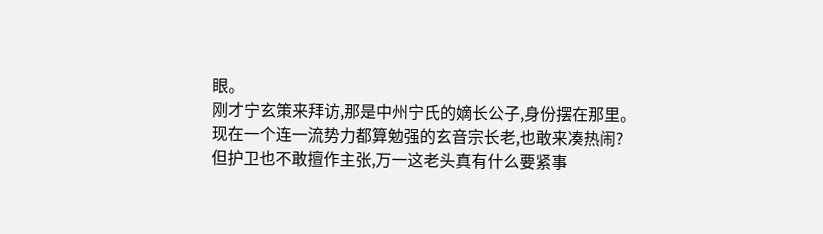眼。
刚才宁玄策来拜访,那是中州宁氏的嫡长公子,身份摆在那里。
现在一个连一流势力都算勉强的玄音宗长老,也敢来凑热闹?
但护卫也不敢擅作主张,万一这老头真有什么要紧事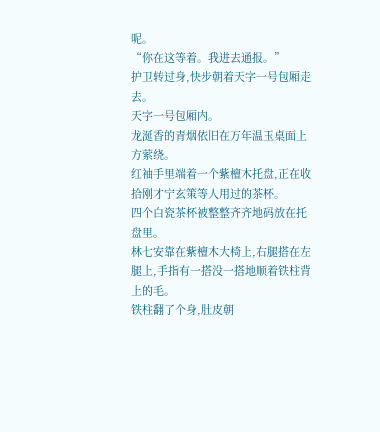呢。
“你在这等着。我进去通报。”
护卫转过身,快步朝着天字一号包厢走去。
天字一号包厢内。
龙涎香的青烟依旧在万年温玉桌面上方萦绕。
红袖手里端着一个紫檀木托盘,正在收拾刚才宁玄策等人用过的茶杯。
四个白瓷茶杯被整整齐齐地码放在托盘里。
林七安靠在紫檀木大椅上,右腿搭在左腿上,手指有一搭没一搭地顺着铁柱背上的毛。
铁柱翻了个身,肚皮朝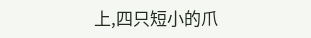上,四只短小的爪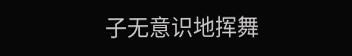子无意识地挥舞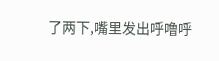了两下,嘴里发出呼噜呼